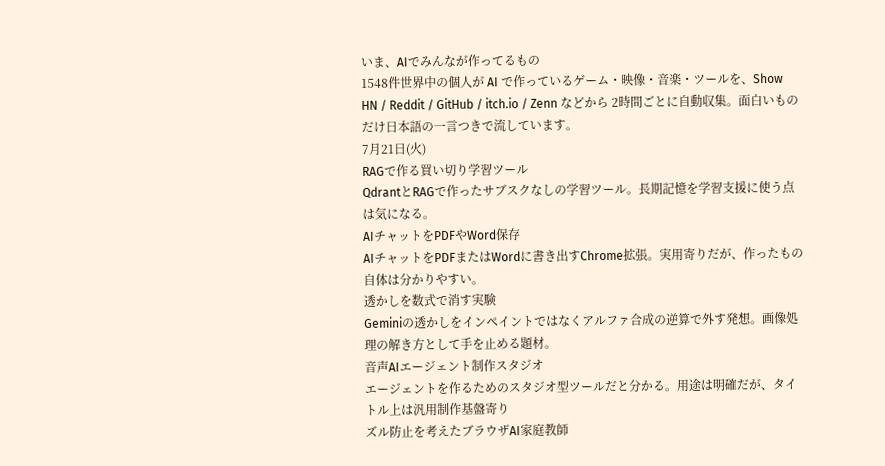いま、AIでみんなが作ってるもの
1548件世界中の個人が AI で作っているゲーム・映像・音楽・ツールを、Show HN / Reddit / GitHub / itch.io / Zenn などから 2時間ごとに自動収集。面白いものだけ日本語の一言つきで流しています。
7月21日(火)
RAGで作る買い切り学習ツール
QdrantとRAGで作ったサブスクなしの学習ツール。長期記憶を学習支援に使う点は気になる。
AIチャットをPDFやWord保存
AIチャットをPDFまたはWordに書き出すChrome拡張。実用寄りだが、作ったもの自体は分かりやすい。
透かしを数式で消す実験
Geminiの透かしをインペイントではなくアルファ合成の逆算で外す発想。画像処理の解き方として手を止める題材。
音声AIエージェント制作スタジオ
エージェントを作るためのスタジオ型ツールだと分かる。用途は明確だが、タイトル上は汎用制作基盤寄り
ズル防止を考えたブラウザAI家庭教師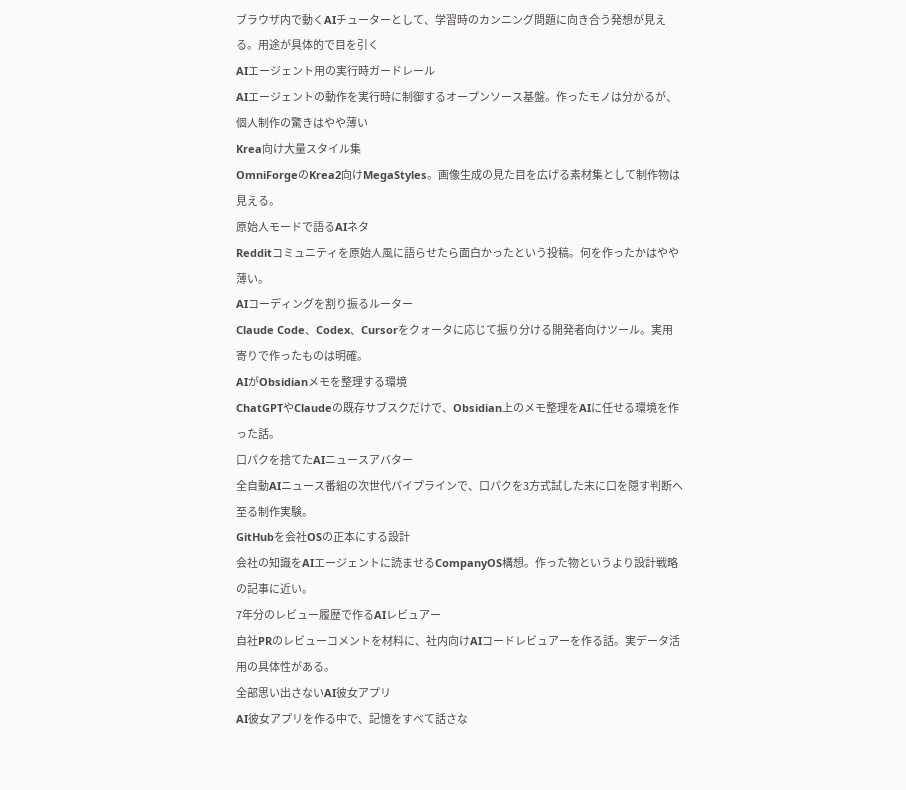ブラウザ内で動くAIチューターとして、学習時のカンニング問題に向き合う発想が見える。用途が具体的で目を引く
AIエージェント用の実行時ガードレール
AIエージェントの動作を実行時に制御するオープンソース基盤。作ったモノは分かるが、個人制作の驚きはやや薄い
Krea向け大量スタイル集
OmniForgeのKrea2向けMegaStyles。画像生成の見た目を広げる素材集として制作物は見える。
原始人モードで語るAIネタ
Redditコミュニティを原始人風に語らせたら面白かったという投稿。何を作ったかはやや薄い。
AIコーディングを割り振るルーター
Claude Code、Codex、Cursorをクォータに応じて振り分ける開発者向けツール。実用寄りで作ったものは明確。
AIがObsidianメモを整理する環境
ChatGPTやClaudeの既存サブスクだけで、Obsidian上のメモ整理をAIに任せる環境を作った話。
口パクを捨てたAIニュースアバター
全自動AIニュース番組の次世代パイプラインで、口パクを3方式試した末に口を隠す判断へ至る制作実験。
GitHubを会社OSの正本にする設計
会社の知識をAIエージェントに読ませるCompanyOS構想。作った物というより設計戦略の記事に近い。
7年分のレビュー履歴で作るAIレビュアー
自社PRのレビューコメントを材料に、社内向けAIコードレビュアーを作る話。実データ活用の具体性がある。
全部思い出さないAI彼女アプリ
AI彼女アプリを作る中で、記憶をすべて話さな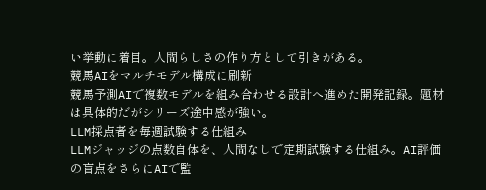い挙動に着目。人間らしさの作り方として引きがある。
競馬AIをマルチモデル構成に刷新
競馬予測AIで複数モデルを組み合わせる設計へ進めた開発記録。題材は具体的だがシリーズ途中感が強い。
LLM採点者を毎週試験する仕組み
LLMジャッジの点数自体を、人間なしで定期試験する仕組み。AI評価の盲点をさらにAIで監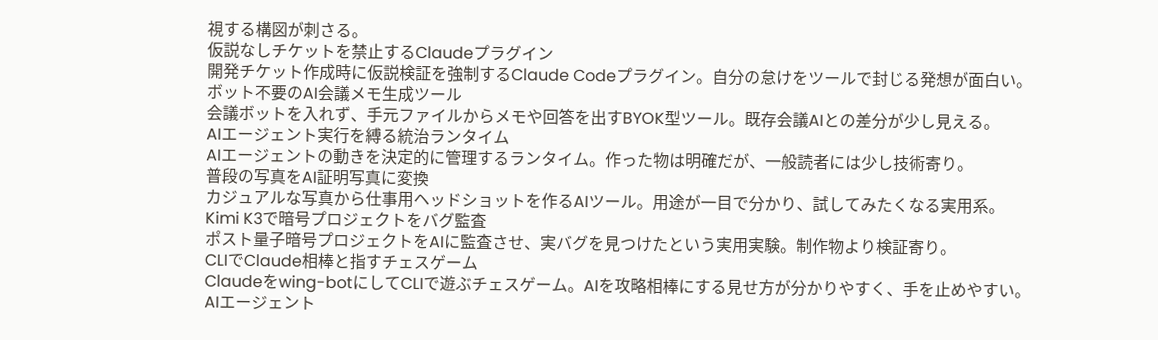視する構図が刺さる。
仮説なしチケットを禁止するClaudeプラグイン
開発チケット作成時に仮説検証を強制するClaude Codeプラグイン。自分の怠けをツールで封じる発想が面白い。
ボット不要のAI会議メモ生成ツール
会議ボットを入れず、手元ファイルからメモや回答を出すBYOK型ツール。既存会議AIとの差分が少し見える。
AIエージェント実行を縛る統治ランタイム
AIエージェントの動きを決定的に管理するランタイム。作った物は明確だが、一般読者には少し技術寄り。
普段の写真をAI証明写真に変換
カジュアルな写真から仕事用ヘッドショットを作るAIツール。用途が一目で分かり、試してみたくなる実用系。
Kimi K3で暗号プロジェクトをバグ監査
ポスト量子暗号プロジェクトをAIに監査させ、実バグを見つけたという実用実験。制作物より検証寄り。
CLIでClaude相棒と指すチェスゲーム
Claudeをwing-botにしてCLIで遊ぶチェスゲーム。AIを攻略相棒にする見せ方が分かりやすく、手を止めやすい。
AIエージェント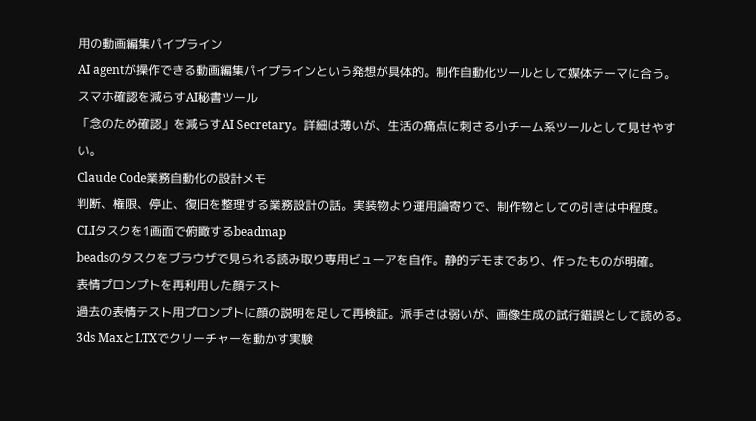用の動画編集パイプライン
AI agentが操作できる動画編集パイプラインという発想が具体的。制作自動化ツールとして媒体テーマに合う。
スマホ確認を減らすAI秘書ツール
「念のため確認」を減らすAI Secretary。詳細は薄いが、生活の痛点に刺さる小チーム系ツールとして見せやすい。
Claude Code業務自動化の設計メモ
判断、権限、停止、復旧を整理する業務設計の話。実装物より運用論寄りで、制作物としての引きは中程度。
CLIタスクを1画面で俯瞰するbeadmap
beadsのタスクをブラウザで見られる読み取り専用ビューアを自作。静的デモまであり、作ったものが明確。
表情プロンプトを再利用した顔テスト
過去の表情テスト用プロンプトに顔の説明を足して再検証。派手さは弱いが、画像生成の試行錯誤として読める。
3ds MaxとLTXでクリーチャーを動かす実験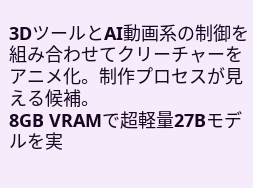3DツールとAI動画系の制御を組み合わせてクリーチャーをアニメ化。制作プロセスが見える候補。
8GB VRAMで超軽量27Bモデルを実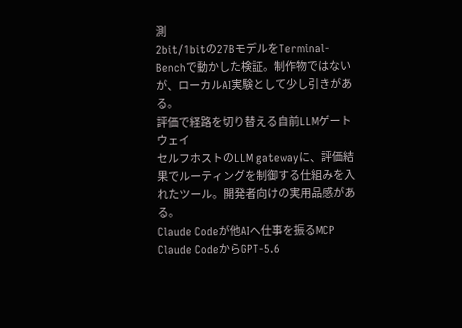測
2bit/1bitの27BモデルをTerminal-Benchで動かした検証。制作物ではないが、ローカルAI実験として少し引きがある。
評価で経路を切り替える自前LLMゲートウェイ
セルフホストのLLM gatewayに、評価結果でルーティングを制御する仕組みを入れたツール。開発者向けの実用品感がある。
Claude Codeが他AIへ仕事を振るMCP
Claude CodeからGPT-5.6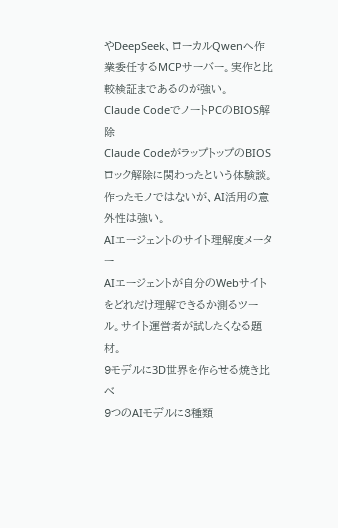やDeepSeek、ローカルQwenへ作業委任するMCPサーバー。実作と比較検証まであるのが強い。
Claude CodeでノートPCのBIOS解除
Claude CodeがラップトップのBIOSロック解除に関わったという体験談。作ったモノではないが、AI活用の意外性は強い。
AIエージェントのサイト理解度メーター
AIエージェントが自分のWebサイトをどれだけ理解できるか測るツール。サイト運営者が試したくなる題材。
9モデルに3D世界を作らせる焼き比べ
9つのAIモデルに3種類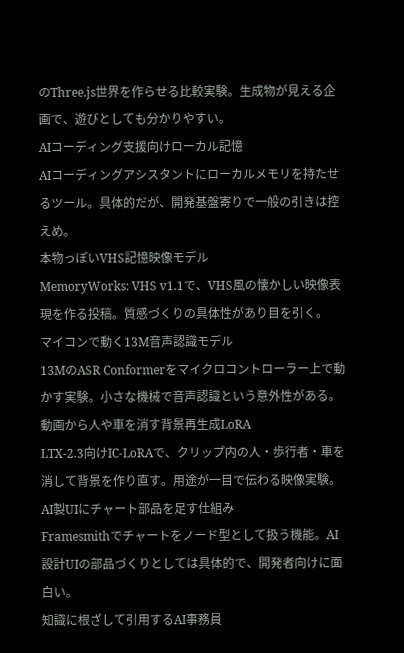のThree.js世界を作らせる比較実験。生成物が見える企画で、遊びとしても分かりやすい。
AIコーディング支援向けローカル記憶
AIコーディングアシスタントにローカルメモリを持たせるツール。具体的だが、開発基盤寄りで一般の引きは控えめ。
本物っぽいVHS記憶映像モデル
MemoryWorks: VHS v1.1で、VHS風の懐かしい映像表現を作る投稿。質感づくりの具体性があり目を引く。
マイコンで動く13M音声認識モデル
13MのASR Conformerをマイクロコントローラー上で動かす実験。小さな機械で音声認識という意外性がある。
動画から人や車を消す背景再生成LoRA
LTX-2.3向けIC-LoRAで、クリップ内の人・歩行者・車を消して背景を作り直す。用途が一目で伝わる映像実験。
AI製UIにチャート部品を足す仕組み
Framesmithでチャートをノード型として扱う機能。AI設計UIの部品づくりとしては具体的で、開発者向けに面白い。
知識に根ざして引用するAI事務員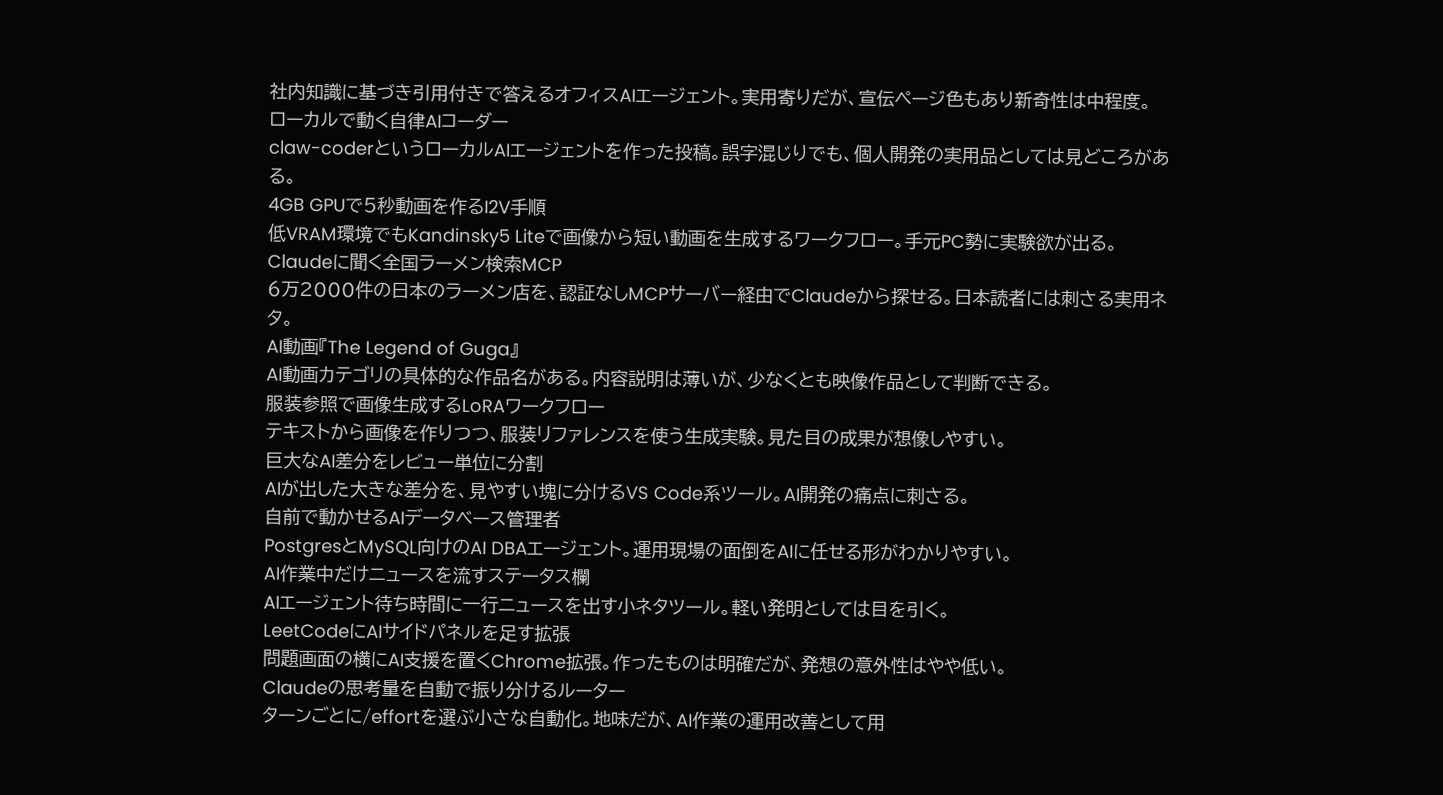社内知識に基づき引用付きで答えるオフィスAIエージェント。実用寄りだが、宣伝ページ色もあり新奇性は中程度。
ローカルで動く自律AIコーダー
claw-coderというローカルAIエージェントを作った投稿。誤字混じりでも、個人開発の実用品としては見どころがある。
4GB GPUで5秒動画を作るI2V手順
低VRAM環境でもKandinsky5 Liteで画像から短い動画を生成するワークフロー。手元PC勢に実験欲が出る。
Claudeに聞く全国ラーメン検索MCP
6万2000件の日本のラーメン店を、認証なしMCPサーバー経由でClaudeから探せる。日本読者には刺さる実用ネタ。
AI動画『The Legend of Guga』
AI動画カテゴリの具体的な作品名がある。内容説明は薄いが、少なくとも映像作品として判断できる。
服装参照で画像生成するLoRAワークフロー
テキストから画像を作りつつ、服装リファレンスを使う生成実験。見た目の成果が想像しやすい。
巨大なAI差分をレビュー単位に分割
AIが出した大きな差分を、見やすい塊に分けるVS Code系ツール。AI開発の痛点に刺さる。
自前で動かせるAIデータベース管理者
PostgresとMySQL向けのAI DBAエージェント。運用現場の面倒をAIに任せる形がわかりやすい。
AI作業中だけニュースを流すステータス欄
AIエージェント待ち時間に一行ニュースを出す小ネタツール。軽い発明としては目を引く。
LeetCodeにAIサイドパネルを足す拡張
問題画面の横にAI支援を置くChrome拡張。作ったものは明確だが、発想の意外性はやや低い。
Claudeの思考量を自動で振り分けるルーター
ターンごとに/effortを選ぶ小さな自動化。地味だが、AI作業の運用改善として用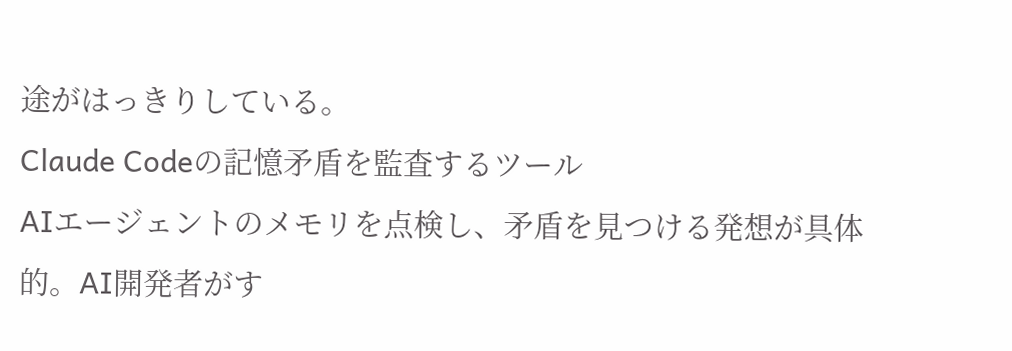途がはっきりしている。
Claude Codeの記憶矛盾を監査するツール
AIエージェントのメモリを点検し、矛盾を見つける発想が具体的。AI開発者がす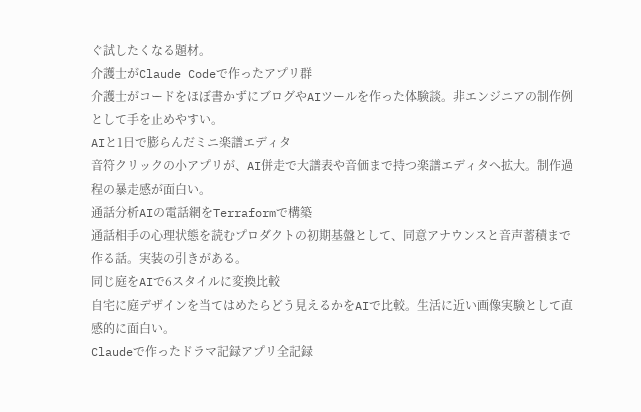ぐ試したくなる題材。
介護士がClaude Codeで作ったアプリ群
介護士がコードをほぼ書かずにブログやAIツールを作った体験談。非エンジニアの制作例として手を止めやすい。
AIと1日で膨らんだミニ楽譜エディタ
音符クリックの小アプリが、AI併走で大譜表や音価まで持つ楽譜エディタへ拡大。制作過程の暴走感が面白い。
通話分析AIの電話網をTerraformで構築
通話相手の心理状態を読むプロダクトの初期基盤として、同意アナウンスと音声蓄積まで作る話。実装の引きがある。
同じ庭をAIで6スタイルに変換比較
自宅に庭デザインを当てはめたらどう見えるかをAIで比較。生活に近い画像実験として直感的に面白い。
Claudeで作ったドラマ記録アプリ全記録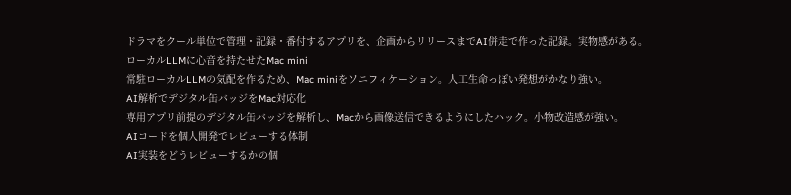ドラマをクール単位で管理・記録・番付するアプリを、企画からリリースまでAI併走で作った記録。実物感がある。
ローカルLLMに心音を持たせたMac mini
常駐ローカルLLMの気配を作るため、Mac miniをソニフィケーション。人工生命っぽい発想がかなり強い。
AI解析でデジタル缶バッジをMac対応化
専用アプリ前提のデジタル缶バッジを解析し、Macから画像送信できるようにしたハック。小物改造感が強い。
AIコードを個人開発でレビューする体制
AI実装をどうレビューするかの個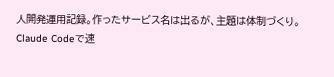人開発運用記録。作ったサービス名は出るが、主題は体制づくり。
Claude Codeで速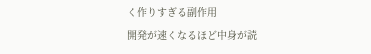く作りすぎる副作用
開発が速くなるほど中身が読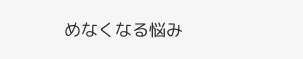めなくなる悩み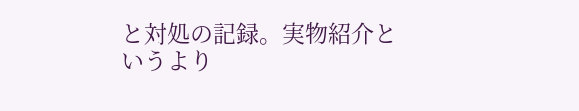と対処の記録。実物紹介というより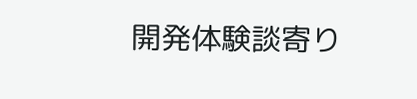開発体験談寄り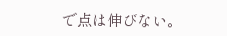で点は伸びない。